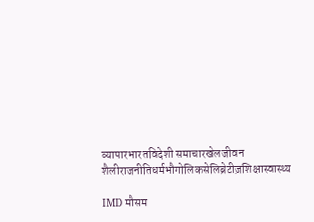व्यापारभारतविदेशी समाचारखेलजीवन शैलीराजनीतिधर्मभौगोलिकसेलिब्रेटीज़शिक्षास्वास्थ्य

IMD मौसम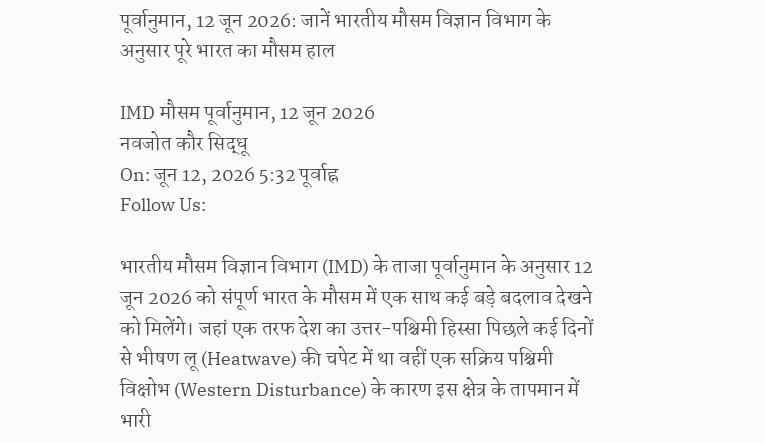पूर्वानुमान, 12 जून 2026: जानें भारतीय मौसम विज्ञान विभाग के अनुसार पूरे भारत का मौसम हाल

IMD मौसम पूर्वानुमान, 12 जून 2026
नवजोत कौर सिद्धू
On: जून 12, 2026 5:32 पूर्वाह्न
Follow Us:

भारतीय मौसम विज्ञान विभाग (IMD) के ताजा पूर्वानुमान के अनुसार 12 जून 2026 को संपूर्ण भारत के मौसम में एक साथ कई बड़े बदलाव देखने को मिलेंगे। जहां एक तरफ देश का उत्तर-पश्चिमी हिस्सा पिछले कई दिनों से भीषण लू (Heatwave) की चपेट में था वहीं एक सक्रिय पश्चिमी विक्षोभ (Western Disturbance) के कारण इस क्षेत्र के तापमान में भारी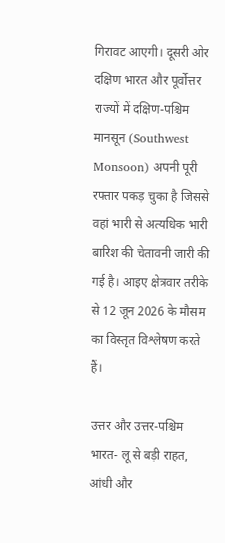गिरावट आएगी। दूसरी ओर दक्षिण भारत और पूर्वोत्तर राज्यों में दक्षिण-पश्चिम मानसून (Southwest Monsoon) अपनी पूरी रफ्तार पकड़ चुका है जिससे वहां भारी से अत्यधिक भारी बारिश की चेतावनी जारी की गई है। आइए क्षेत्रवार तरीके से 12 जून 2026 के मौसम का विस्तृत विश्लेषण करते हैं।

उत्तर और उत्तर-पश्चिम भारत- लू से बड़ी राहत, आंधी और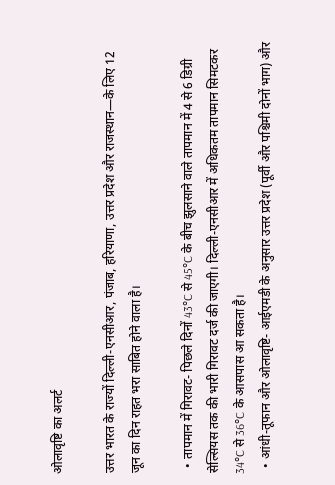ओलावृष्टि का अलर्ट

उत्तर भारत के राज्यों दिल्ली-एनसीआर, पंजाब, हरियाणा, उत्तर प्रदेश और राजस्थान—के लिए 12 जून का दिन राहत भरा साबित होने वाला है।

  • तापमान में गिरावट- पिछले दिनों 43°C से 45°C के बीच झुलसाने वाले तापमान में 4 से 6 डिग्री सेल्सियस तक की भारी गिरावट दर्ज की जाएगी। दिल्ली-एनसीआर में अधिकतम तापमान सिमटकर 34°C से 36°C के आसपास आ सकता है।
  • आंधी-तूफान और ओलावृष्टि- आईएमडी के अनुसार उत्तर प्रदेश (पूर्वी और पश्चिमी दोनों भाग) और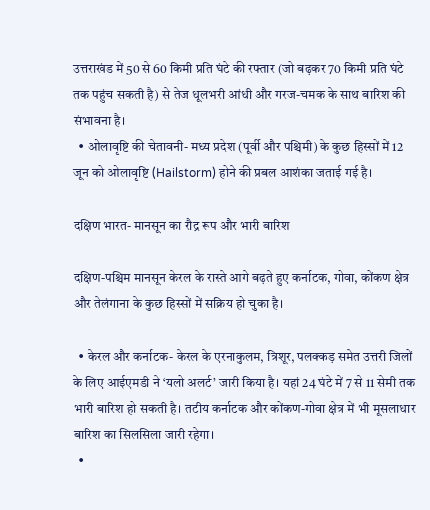उत्तराखंड में 50 से 60 किमी प्रति घंटे की रफ्तार (जो बढ़कर 70 किमी प्रति घंटे तक पहुंच सकती है) से तेज धूलभरी आंधी और गरज-चमक के साथ बारिश की संभावना है।
  • ओलावृष्टि की चेतावनी- मध्य प्रदेश (पूर्वी और पश्चिमी) के कुछ हिस्सों में 12 जून को ओलावृष्टि (Hailstorm) होने की प्रबल आशंका जताई गई है।

दक्षिण भारत- मानसून का रौद्र रूप और भारी बारिश

दक्षिण-पश्चिम मानसून केरल के रास्ते आगे बढ़ते हुए कर्नाटक, गोवा, कोंकण क्षेत्र और तेलंगाना के कुछ हिस्सों में सक्रिय हो चुका है।

  • केरल और कर्नाटक- केरल के एरनाकुलम, त्रिशूर, पलक्कड़ समेत उत्तरी जिलों के लिए आईएमडी ने ‘यलो अलर्ट’ जारी किया है। यहां 24 घंटे में 7 से 11 सेमी तक भारी बारिश हो सकती है। तटीय कर्नाटक और कोंकण-गोवा क्षेत्र में भी मूसलाधार बारिश का सिलसिला जारी रहेगा।
  •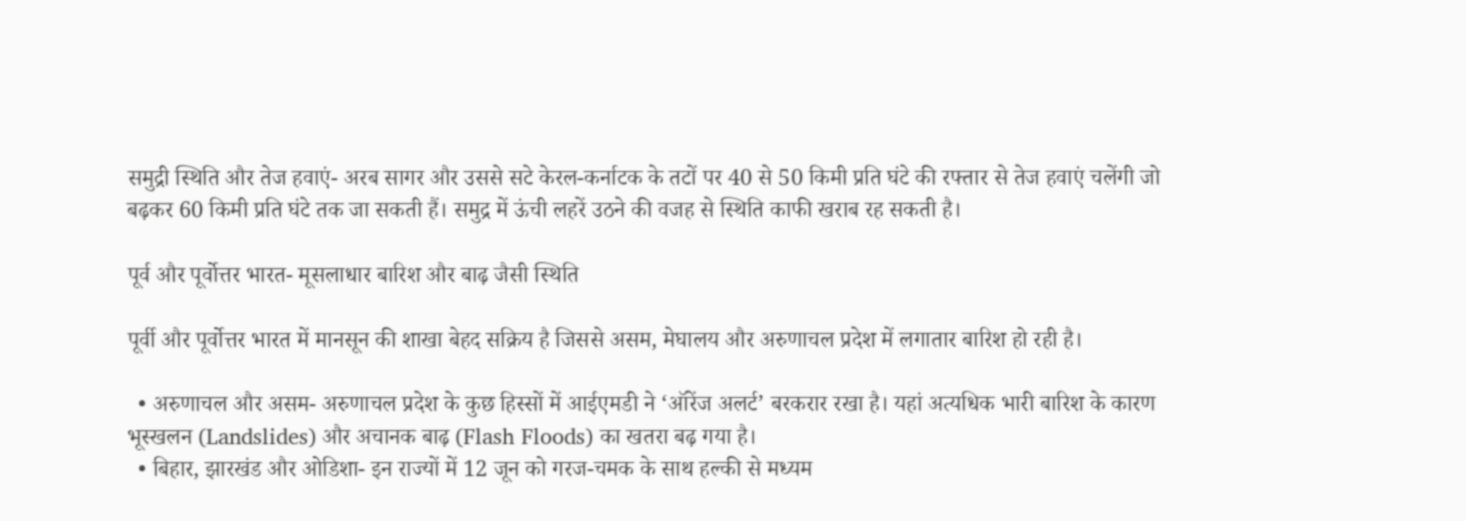समुद्री स्थिति और तेज हवाएं- अरब सागर और उससे सटे केरल-कर्नाटक के तटों पर 40 से 50 किमी प्रति घंटे की रफ्तार से तेज हवाएं चलेंगी जो बढ़कर 60 किमी प्रति घंटे तक जा सकती हैं। समुद्र में ऊंची लहरें उठने की वजह से स्थिति काफी खराब रह सकती है।

पूर्व और पूर्वोत्तर भारत- मूसलाधार बारिश और बाढ़ जैसी स्थिति

पूर्वी और पूर्वोत्तर भारत में मानसून की शाखा बेहद सक्रिय है जिससे असम, मेघालय और अरुणाचल प्रदेश में लगातार बारिश हो रही है।

  • अरुणाचल और असम- अरुणाचल प्रदेश के कुछ हिस्सों में आईएमडी ने ‘ऑरेंज अलर्ट’ बरकरार रखा है। यहां अत्यधिक भारी बारिश के कारण भूस्खलन (Landslides) और अचानक बाढ़ (Flash Floods) का खतरा बढ़ गया है।
  • बिहार, झारखंड और ओडिशा- इन राज्यों में 12 जून को गरज-चमक के साथ हल्की से मध्यम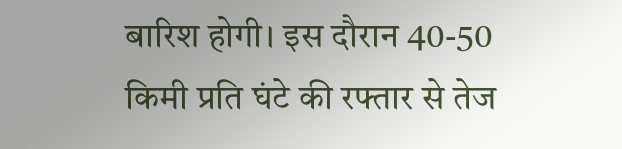बारिश होगी। इस दौरान 40-50 किमी प्रति घंटे की रफ्तार से तेज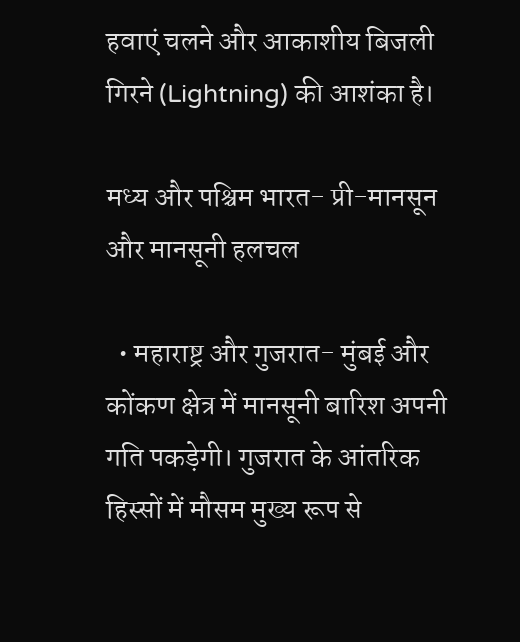हवाएं चलने और आकाशीय बिजली गिरने (Lightning) की आशंका है।

मध्य और पश्चिम भारत- प्री-मानसून और मानसूनी हलचल

  • महाराष्ट्र और गुजरात- मुंबई और कोंकण क्षेत्र में मानसूनी बारिश अपनी गति पकड़ेगी। गुजरात के आंतरिक हिस्सों में मौसम मुख्य रूप से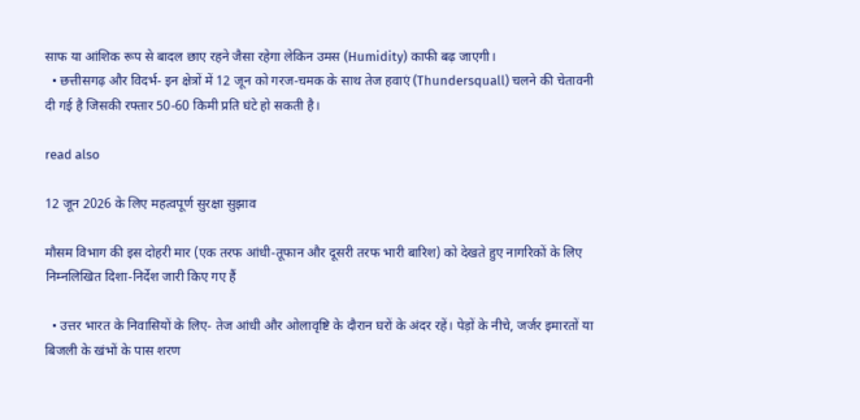साफ या आंशिक रूप से बादल छाए रहने जैसा रहेगा लेकिन उमस (Humidity) काफी बढ़ जाएगी।
  • छत्तीसगढ़ और विदर्भ- इन क्षेत्रों में 12 जून को गरज-चमक के साथ तेज हवाएं (Thundersquall) चलने की चेतावनी दी गई है जिसकी रफ्तार 50-60 किमी प्रति घंटे हो सकती है।

read also

12 जून 2026 के लिए महत्वपूर्ण सुरक्षा सुझाव

मौसम विभाग की इस दोहरी मार (एक तरफ आंधी-तूफान और दूसरी तरफ भारी बारिश) को देखते हुए नागरिकों के लिए निम्नलिखित दिशा-निर्देश जारी किए गए हैं

  • उत्तर भारत के निवासियों के लिए- तेज आंधी और ओलावृष्टि के दौरान घरों के अंदर रहें। पेड़ों के नीचे, जर्जर इमारतों या बिजली के खंभों के पास शरण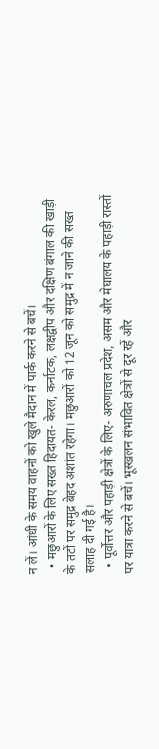न लें। आंधी के समय वाहनों को खुले मैदान में पार्क करने से बचें।
  • मछुआरों के लिए सख्त हिदायत- केरल, कर्नाटक, लक्षद्वीप और दक्षिण बंगाल की खाड़ी के तटों पर समुद्र बेहद अशांत रहेगा। मछुआरों को 12 जून को समुद्र में न जाने की सख्त सलाह दी गई है।
  • पूर्वोत्तर और पहाड़ी क्षेत्रों के लिए- अरुणाचल प्रदेश, असम और मेघालय के पहाड़ी रास्तों पर यात्रा करने से बचें। भूस्खलन संभावित क्षेत्रों से दूर रहें और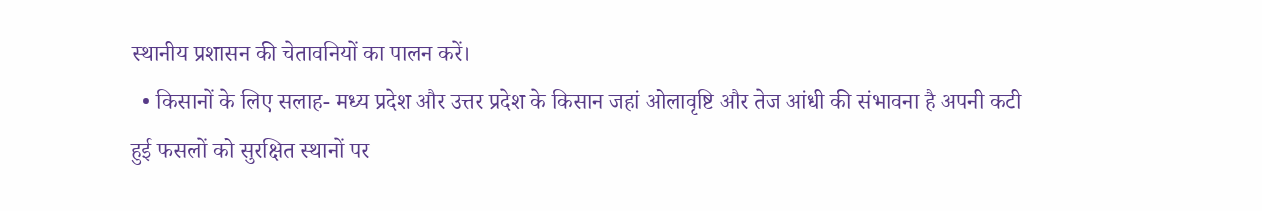स्थानीय प्रशासन की चेतावनियों का पालन करें।
  • किसानों के लिए सलाह- मध्य प्रदेश और उत्तर प्रदेश के किसान जहां ओलावृष्टि और तेज आंधी की संभावना है अपनी कटी हुई फसलों को सुरक्षित स्थानों पर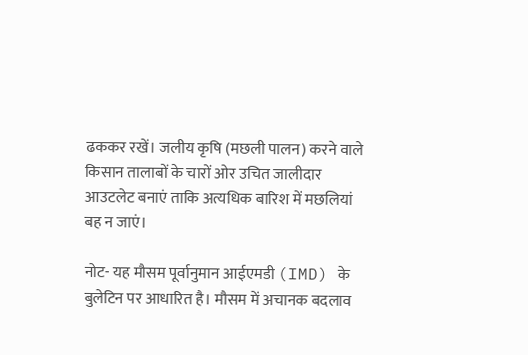ढककर रखें। जलीय कृषि (मछली पालन) करने वाले किसान तालाबों के चारों ओर उचित जालीदार आउटलेट बनाएं ताकि अत्यधिक बारिश में मछलियां बह न जाएं।

नोट- यह मौसम पूर्वानुमान आईएमडी (IMD) के बुलेटिन पर आधारित है। मौसम में अचानक बदलाव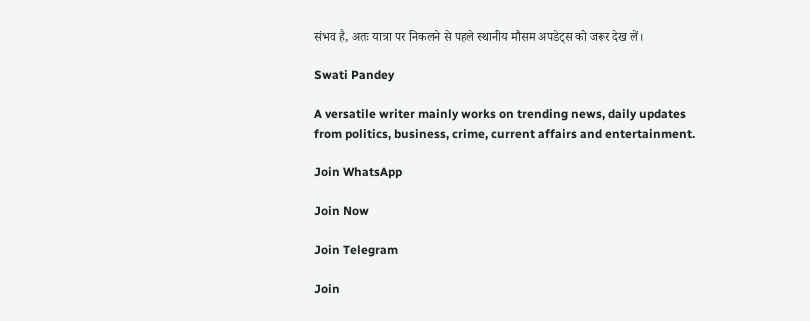संभव है, अतः यात्रा पर निकलने से पहले स्थानीय मौसम अपडेट्स को जरूर देख लें।

Swati Pandey

A versatile writer mainly works on trending news, daily updates from politics, business, crime, current affairs and entertainment.

Join WhatsApp

Join Now

Join Telegram

Join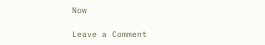Now

Leave a Comment